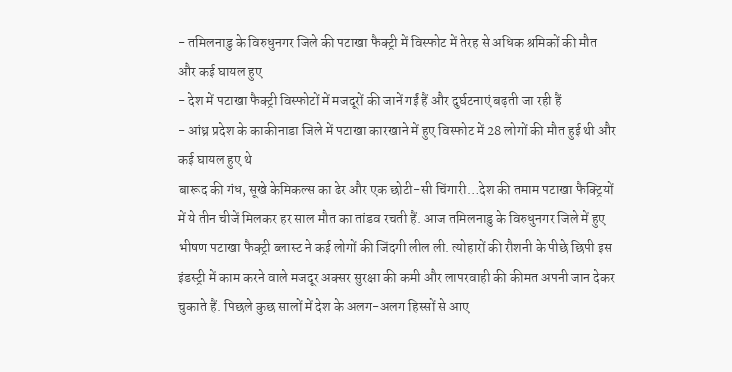- तमिलनाडु के विरुधुनगर जिले की पटाखा फैक्ट्री में विस्फोट में तेरह से अधिक श्रमिकों की मौत और कई घायल हुए
- देश में पटाखा फैक्ट्री विस्फोटों में मजदूरों की जानें गईं हैं और दुर्घटनाएं बढ़ती जा रही हैं
- आंध्र प्रदेश के काकीनाडा जिले में पटाखा कारखाने में हुए विस्फोट में 28 लोगों की मौत हुई थी और कई घायल हुए थे
बारूद की गंध, सूखे केमिकल्स का ढेर और एक छोटी-सी चिंगारी…देश की तमाम पटाखा फैक्ट्रियों में ये तीन चीजें मिलकर हर साल मौत का तांडव रचती हैं. आज तमिलनाडु के विरुधुनगर जिले में हुए भीषण पटाखा फैक्ट्री ब्लास्ट ने कई लोगों की जिंदगी लील ली. त्योहारों की रौशनी के पीछे छिपी इस इंडस्ट्री में काम करने वाले मजदूर अक्सर सुरक्षा की कमी और लापरवाही की कीमत अपनी जान देकर चुकाते हैं. पिछले कुछ सालों में देश के अलग-अलग हिस्सों से आए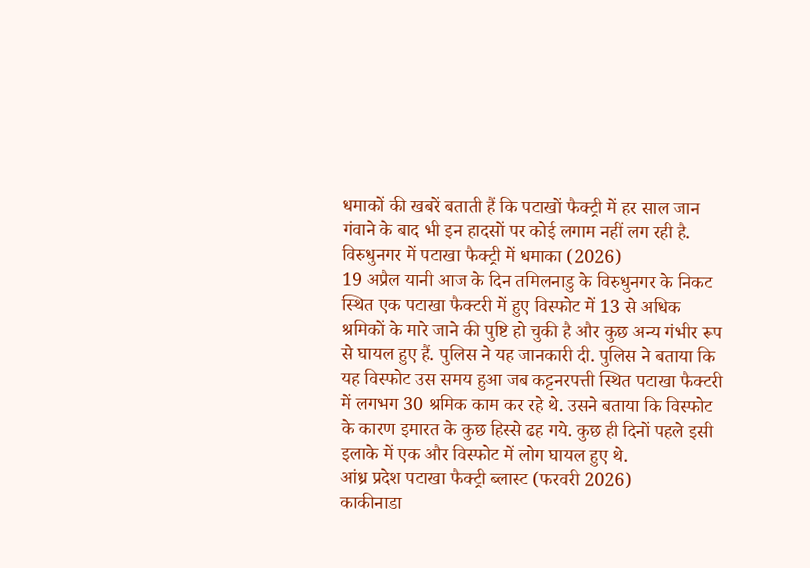धमाकों की खबरें बताती हैं कि पटाखों फैक्ट्री में हर साल जान गंवाने के बाद भी इन हादसों पर कोई लगाम नहीं लग रही है.
विरुधुनगर में पटाखा फैक्ट्री में धमाका (2026)
19 अप्रैल यानी आज के दिन तमिलनाडु के विरुधुनगर के निकट स्थित एक पटाखा फैक्टरी में हुए विस्फोट में 13 से अधिक श्रमिकों के मारे जाने की पुष्टि हो चुकी है और कुछ अन्य गंभीर रूप से घायल हुए हैं. पुलिस ने यह जानकारी दी. पुलिस ने बताया कि यह विस्फोट उस समय हुआ जब कट्टनरपत्ती स्थित पटाखा फैक्टरी में लगभग 30 श्रमिक काम कर रहे थे. उसने बताया कि विस्फोट के कारण इमारत के कुछ हिस्से ढह गये. कुछ ही दिनों पहले इसी इलाके में एक और विस्फोट में लोग घायल हुए थे.
आंध्र प्रदेश पटाखा फैक्ट्री ब्लास्ट (फरवरी 2026)
काकीनाडा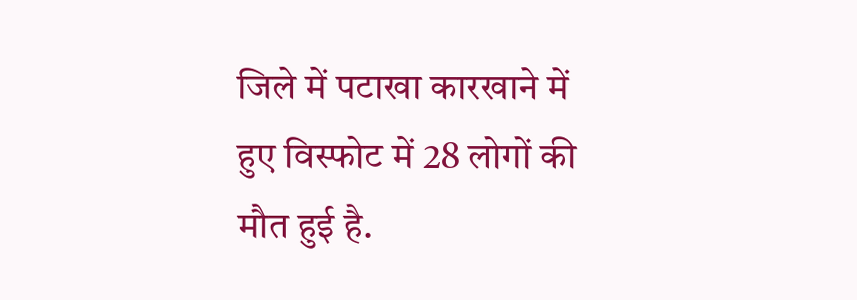जिले में पटाखा कारखाने में हुए विस्फोट में 28 लोगों की मौत हुई है.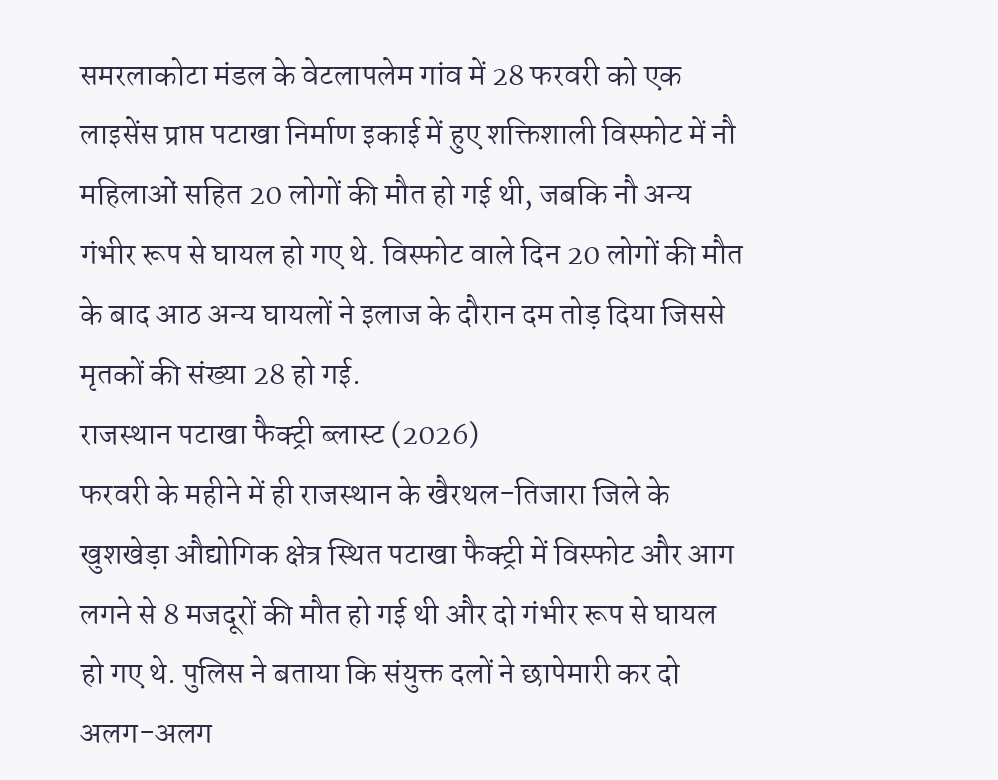समरलाकोटा मंडल के वेटलापलेम गांव में 28 फरवरी को एक लाइसेंस प्राप्त पटाखा निर्माण इकाई में हुए शक्तिशाली विस्फोट में नौ महिलाओं सहित 20 लोगों की मौत हो गई थी, जबकि नौ अन्य गंभीर रूप से घायल हो गए थे. विस्फोट वाले दिन 20 लोगों की मौत के बाद आठ अन्य घायलों ने इलाज के दौरान दम तोड़ दिया जिससे मृतकों की संख्या 28 हो गई.
राजस्थान पटाखा फैक्ट्री ब्लास्ट (2026)
फरवरी के महीने में ही राजस्थान के खैरथल-तिजारा जिले के खुशखेड़ा औद्योगिक क्षेत्र स्थित पटाखा फैक्ट्री में विस्फोट और आग लगने से 8 मजदूरों की मौत हो गई थी और दो गंभीर रूप से घायल हो गए थे. पुलिस ने बताया कि संयुक्त दलों ने छापेमारी कर दो अलग-अलग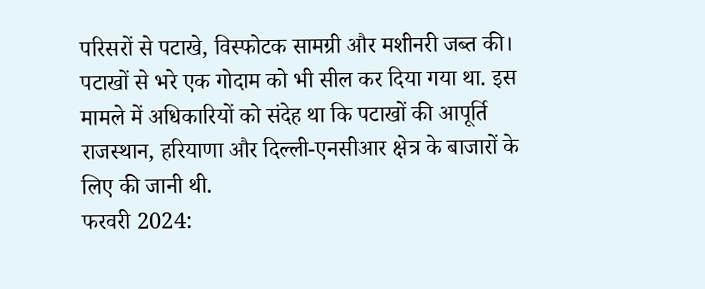परिसरों से पटाखे, विस्फोटक सामग्री और मशीनरी जब्त की। पटाखों से भरे एक गोदाम को भी सील कर दिया गया था. इस मामले में अधिकारियों को संदेह था कि पटाखों की आपूर्ति राजस्थान, हरियाणा और दिल्ली-एनसीआर क्षेत्र के बाजारों के लिए की जानी थी.
फरवरी 2024: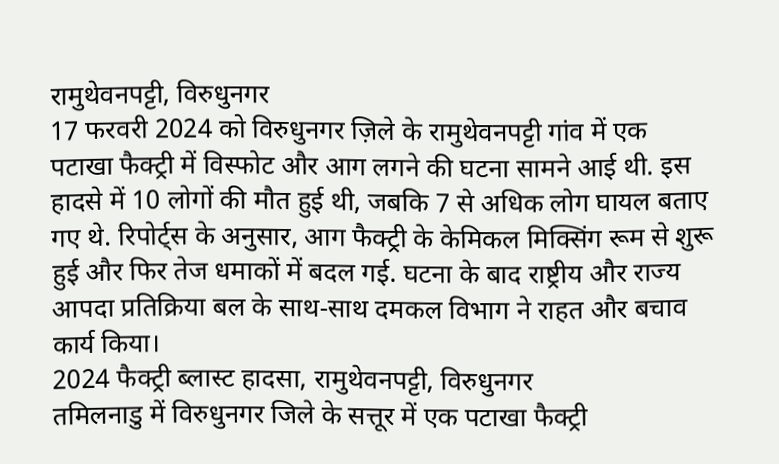रामुथेवनपट्टी, विरुधुनगर
17 फरवरी 2024 को विरुधुनगर ज़िले के रामुथेवनपट्टी गांव में एक पटाखा फैक्ट्री में विस्फोट और आग लगने की घटना सामने आई थी. इस हादसे में 10 लोगों की मौत हुई थी, जबकि 7 से अधिक लोग घायल बताए गए थे. रिपोर्ट्स के अनुसार, आग फैक्ट्री के केमिकल मिक्सिंग रूम से शुरू हुई और फिर तेज धमाकों में बदल गई. घटना के बाद राष्ट्रीय और राज्य आपदा प्रतिक्रिया बल के साथ‑साथ दमकल विभाग ने राहत और बचाव कार्य किया।
2024 फैक्ट्री ब्लास्ट हादसा, रामुथेवनपट्टी, विरुधुनगर
तमिलनाडु में विरुधुनगर जिले के सत्तूर में एक पटाखा फैक्ट्री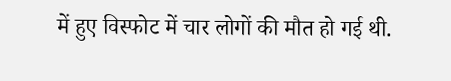में हुए विस्फोट में चार लोगों की मौत हो गई थी.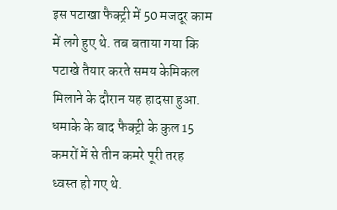इस पटाखा फैक्ट्री में 50 मजदूर काम में लगे हुए थे. तब बताया गया कि पटाखे तैयार करते समय केमिकल मिलाने के दौरान यह हादसा हुआ. धमाके के बाद फैक्ट्री के कुल 15 कमरों में से तीन कमरे पूरी तरह ध्वस्त हो गए थे.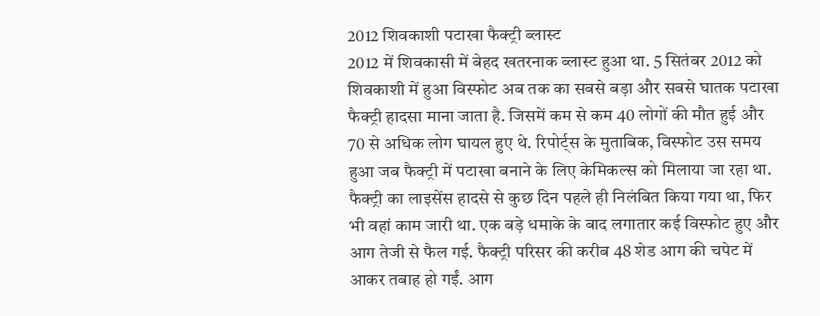2012 शिवकाशी पटाखा फैक्ट्री ब्लास्ट
2012 में शिवकासी में बेहद खतरनाक ब्लास्ट हुआ था. 5 सितंबर 2012 को शिवकाशी में हुआ विस्फोट अब तक का सबसे बड़ा और सबसे घातक पटाखा फैक्ट्री हादसा माना जाता है. जिसमें कम से कम 40 लोगों की मौत हुई और 70 से अधिक लोग घायल हुए थे. रिपोर्ट्स के मुताबिक, विस्फोट उस समय हुआ जब फैक्ट्री में पटाखा बनाने के लिए केमिकल्स को मिलाया जा रहा था. फैक्ट्री का लाइसेंस हादसे से कुछ दिन पहले ही निलंबित किया गया था, फिर भी वहां काम जारी था. एक बड़े धमाके के बाद लगातार कई विस्फोट हुए और आग तेजी से फैल गई. फैक्ट्री परिसर की करीब 48 शेड आग की चपेट में आकर तबाह हो गईं. आग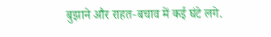बुझाने और राहत‑बचाव में कई घंटे लगे.